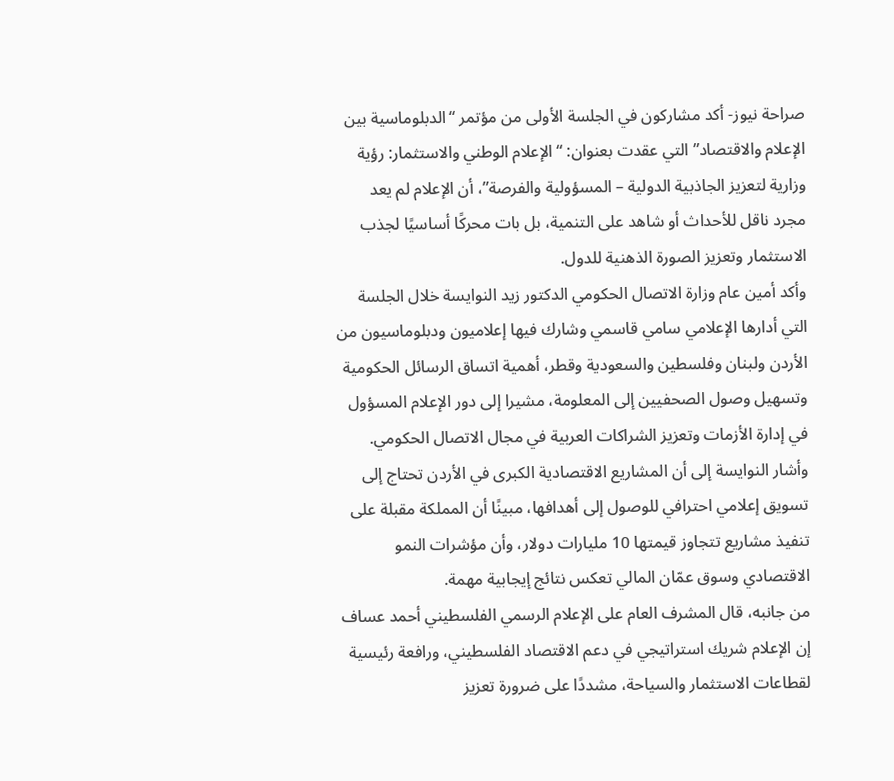صراحة نيوز- أكد مشاركون في الجلسة الأولى من مؤتمر “الدبلوماسية بين الإعلام والاقتصاد” التي عقدت بعنوان: “الإعلام الوطني والاستثمار: رؤية وزارية لتعزيز الجاذبية الدولية – المسؤولية والفرصة”، أن الإعلام لم يعد مجرد ناقل للأحداث أو شاهد على التنمية، بل بات محركًا أساسيًا لجذب الاستثمار وتعزيز الصورة الذهنية للدول.
وأكد أمين عام وزارة الاتصال الحكومي الدكتور زيد النوايسة خلال الجلسة التي أدارها الإعلامي سامي قاسمي وشارك فيها إعلاميون ودبلوماسيون من الأردن ولبنان وفلسطين والسعودية وقطر، أهمية اتساق الرسائل الحكومية وتسهيل وصول الصحفيين إلى المعلومة، مشيرا إلى دور الإعلام المسؤول في إدارة الأزمات وتعزيز الشراكات العربية في مجال الاتصال الحكومي.
وأشار النوايسة إلى أن المشاريع الاقتصادية الكبرى في الأردن تحتاج إلى تسويق إعلامي احترافي للوصول إلى أهدافها، مبينًا أن المملكة مقبلة على تنفيذ مشاريع تتجاوز قيمتها 10 مليارات دولار، وأن مؤشرات النمو الاقتصادي وسوق عمّان المالي تعكس نتائج إيجابية مهمة.
من جانبه، قال المشرف العام على الإعلام الرسمي الفلسطيني أحمد عساف إن الإعلام شريك استراتيجي في دعم الاقتصاد الفلسطيني، ورافعة رئيسية لقطاعات الاستثمار والسياحة، مشددًا على ضرورة تعزيز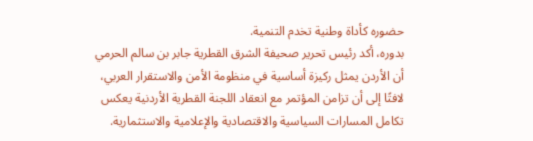حضوره كأداة وطنية تخدم التنمية.
بدوره، أكد رئيس تحرير صحيفة الشرق القطرية جابر بن سالم الحرمي أن الأردن يمثل ركيزة أساسية في منظومة الأمن والاستقرار العربي، لافتًا إلى أن تزامن المؤتمر مع انعقاد اللجنة القطرية الأردنية يعكس تكامل المسارات السياسية والاقتصادية والإعلامية والاستثمارية.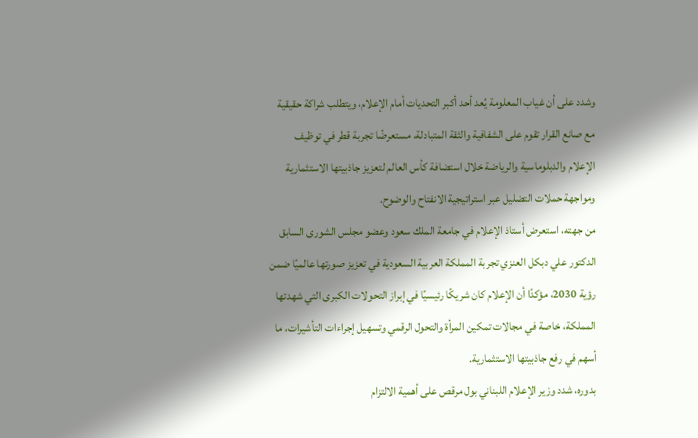وشدد على أن غياب المعلومة يُعد أحد أكبر التحديات أمام الإعلام، ويتطلب شراكة حقيقية مع صانع القرار تقوم على الشفافية والثقة المتبادلة، مستعرضًا تجربة قطر في توظيف الإعلام والدبلوماسية والرياضة خلال استضافة كأس العالم لتعزيز جاذبيتها الاستثمارية ومواجهة حملات التضليل عبر استراتيجية الانفتاح والوضوح.
من جهته، استعرض أستاذ الإعلام في جامعة الملك سعود وعضو مجلس الشورى السابق الدكتور علي دبكل العنزي تجربة المملكة العربية السعودية في تعزيز صورتها عالميًا ضمن رؤية 2030، مؤكدًا أن الإعلام كان شريكًا رئيسيًا في إبراز التحولات الكبرى التي شهدتها المملكة، خاصة في مجالات تمكين المرأة والتحول الرقمي وتسهيل إجراءات التأشيرات، ما أسهم في رفع جاذبيتها الاستثمارية.
بدوره، شدد وزير الإعلام اللبناني بول مرقص على أهمية الالتزام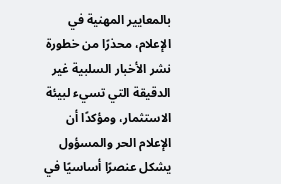بالمعايير المهنية في الإعلام، محذرًا من خطورة نشر الأخبار السلبية غير الدقيقة التي تسيء لبيئة الاستثمار، ومؤكدًا أن الإعلام الحر والمسؤول يشكل عنصرًا أساسيًا في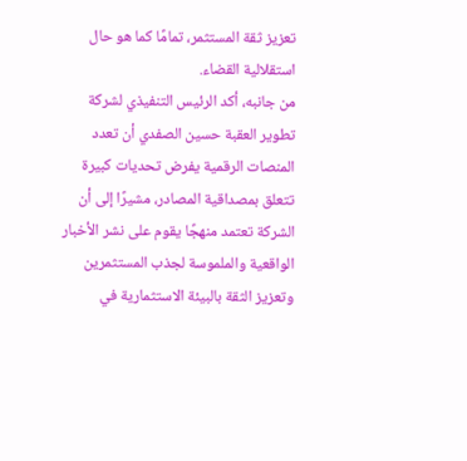تعزيز ثقة المستثمر، تمامًا كما هو حال استقلالية القضاء.
من جانبه، أكد الرئيس التنفيذي لشركة تطوير العقبة حسين الصفدي أن تعدد المنصات الرقمية يفرض تحديات كبيرة تتعلق بمصداقية المصادر، مشيرًا إلى أن الشركة تعتمد منهجًا يقوم على نشر الأخبار الواقعية والملموسة لجذب المستثمرين وتعزيز الثقة بالبيئة الاستثمارية في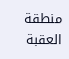منطقة العقبة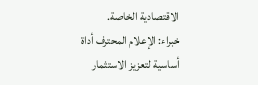الاقتصادية الخاصة.
خبراء: الإعلام المحترف أداة أساسية لتعزيز الاستثمار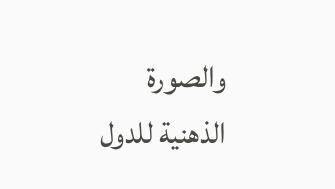والصورة الذهنية للدول